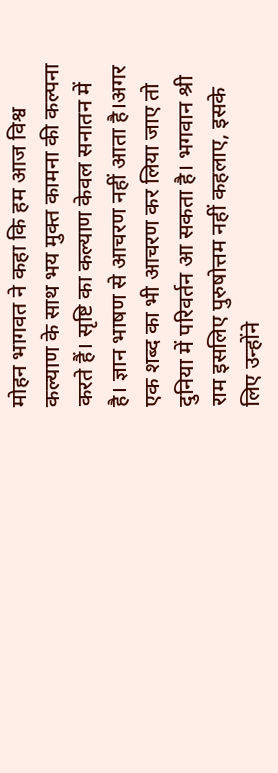मोहन भागवत ने कहा कि हम आज विश्व कल्याण के साथ भय मुक्त कामना की कल्पना करते हैं। सृष्टि का कल्याण केवल सनातन में है। ज्ञान भाषण से आचरण नहीं आता है।अगर एक शब्द का भी आचरण कर लिया जाए तो दुनिया में परिवर्तन आ सकता है। भगवान श्री राम इसलिए पुरुषोत्तम नहीं कहलाए, इसके लिए उन्होंने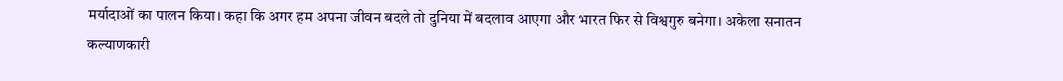मर्यादाओं का पालन किया। कहा कि अगर हम अपना जीवन बदले तो दुनिया में बदलाव आएगा और भारत फिर से विश्वगुरु बनेगा। अकेला सनातन कल्याणकारी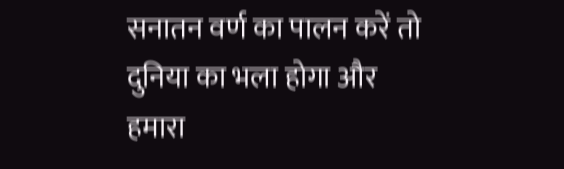सनातन वर्ण का पालन करें तो दुनिया का भला होगा और हमारा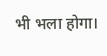भी भला होगा।